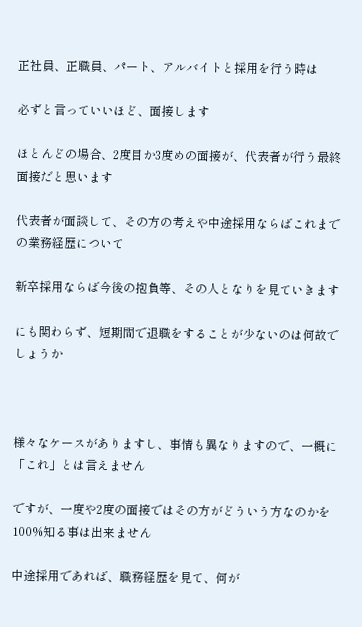正社員、正職員、パート、アルバイトと採用を行う時は

必ずと言っていいほど、面接します

ほとんどの場合、2度目か3度めの面接が、代表者が行う最終面接だと思います

代表者が面談して、その方の考えや中途採用ならばこれまでの業務経歴について

新卒採用ならば今後の抱負等、その人となりを見ていきます

にも関わらず、短期間で退職をすることが少ないのは何故でしょうか



様々なケースがありますし、事情も異なりますので、一概に「これ」とは言えません

ですが、一度や2度の面接ではその方がどういう方なのかを100%知る事は出来ません

中途採用であれば、職務経歴を見て、何が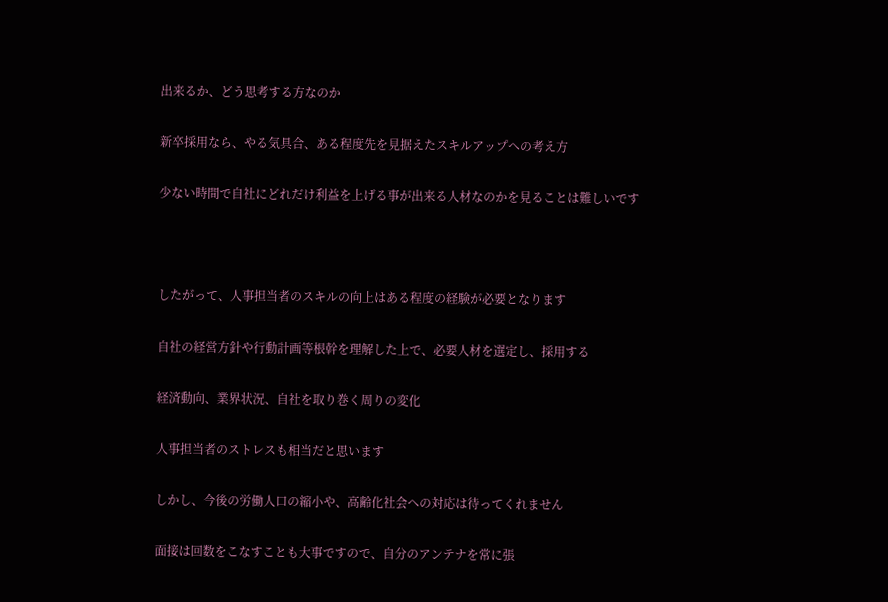出来るか、どう思考する方なのか

新卒採用なら、やる気具合、ある程度先を見据えたスキルアップへの考え方

少ない時間で自社にどれだけ利益を上げる事が出来る人材なのかを見ることは難しいです



したがって、人事担当者のスキルの向上はある程度の経験が必要となります

自社の経営方針や行動計画等根幹を理解した上で、必要人材を選定し、採用する

経済動向、業界状況、自社を取り巻く周りの変化

人事担当者のストレスも相当だと思います

しかし、今後の労働人口の縮小や、高齢化社会への対応は待ってくれません

面接は回数をこなすことも大事ですので、自分のアンテナを常に張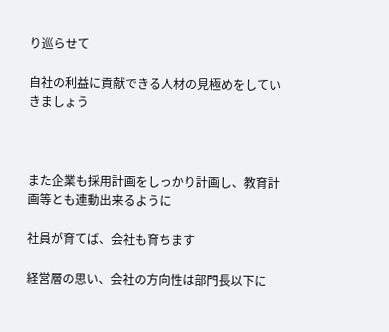り巡らせて

自社の利益に貢献できる人材の見極めをしていきましょう



また企業も採用計画をしっかり計画し、教育計画等とも連動出来るように

社員が育てば、会社も育ちます

経営層の思い、会社の方向性は部門長以下に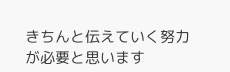きちんと伝えていく努力が必要と思います